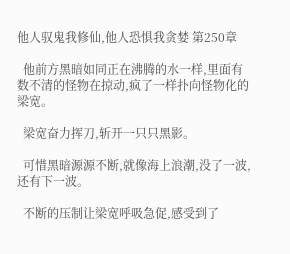他人驭鬼我修仙,他人恐惧我贪婪 第250章

  他前方黑暗如同正在沸腾的水一样,里面有数不清的怪物在掠动,疯了一样扑向怪物化的梁宽。

  梁宽奋力挥刀,斩开一只只黑影。

  可惜黑暗源源不断,就像海上浪潮,没了一波,还有下一波。

  不断的压制让梁宽呼吸急促,感受到了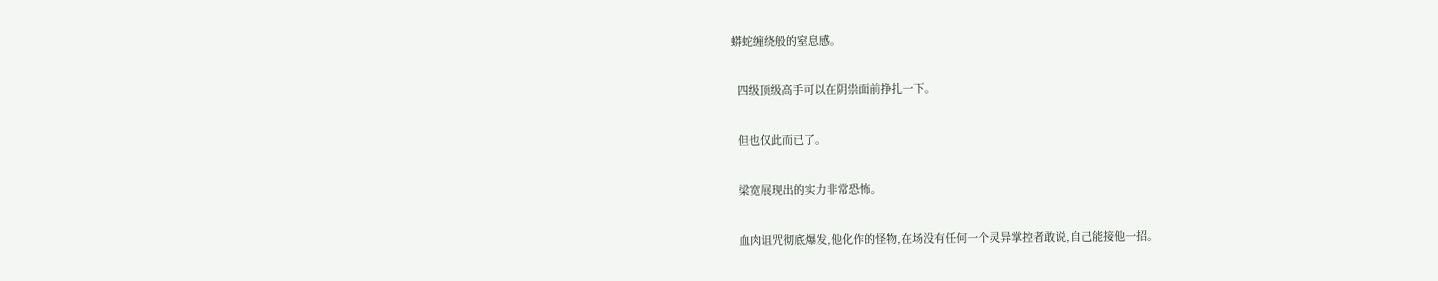蟒蛇缠绕般的窒息感。

  四级顶级高手可以在阴祟面前挣扎一下。

  但也仅此而已了。

  梁宽展现出的实力非常恐怖。

  血肉诅咒彻底爆发,他化作的怪物,在场没有任何一个灵异掌控者敢说,自己能接他一招。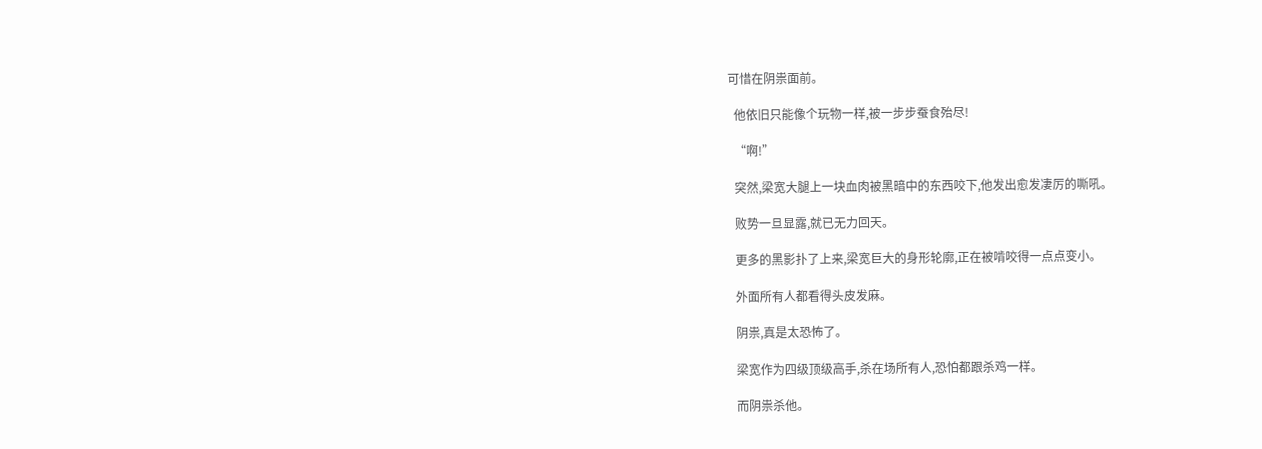可惜在阴祟面前。

  他依旧只能像个玩物一样,被一步步蚕食殆尽!

  “啊!”

  突然,梁宽大腿上一块血肉被黑暗中的东西咬下,他发出愈发凄厉的嘶吼。

  败势一旦显露,就已无力回天。

  更多的黑影扑了上来,梁宽巨大的身形轮廓,正在被啃咬得一点点变小。

  外面所有人都看得头皮发麻。

  阴祟,真是太恐怖了。

  梁宽作为四级顶级高手,杀在场所有人,恐怕都跟杀鸡一样。

  而阴祟杀他。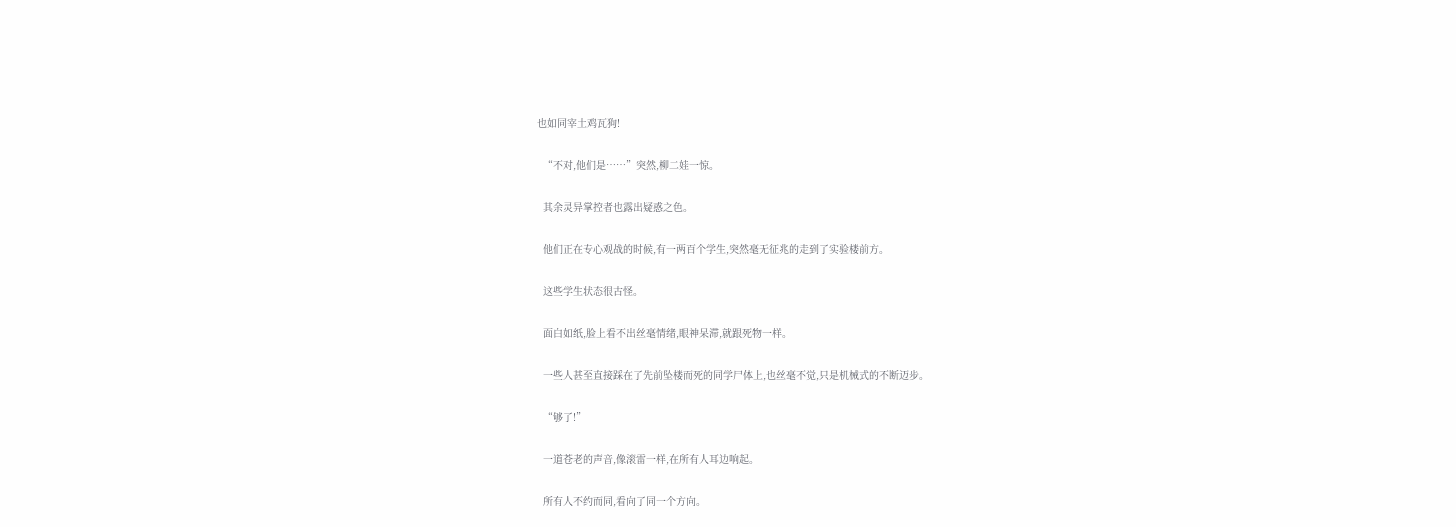也如同宰土鸡瓦狗!

  “不对,他们是……”突然,柳二娃一惊。

  其余灵异掌控者也露出疑惑之色。

  他们正在专心观战的时候,有一两百个学生,突然毫无征兆的走到了实验楼前方。

  这些学生状态很古怪。

  面白如纸,脸上看不出丝毫情绪,眼神呆滞,就跟死物一样。

  一些人甚至直接踩在了先前坠楼而死的同学尸体上,也丝毫不觉,只是机械式的不断迈步。

  “够了!”

  一道苍老的声音,像滚雷一样,在所有人耳边响起。

  所有人不约而同,看向了同一个方向。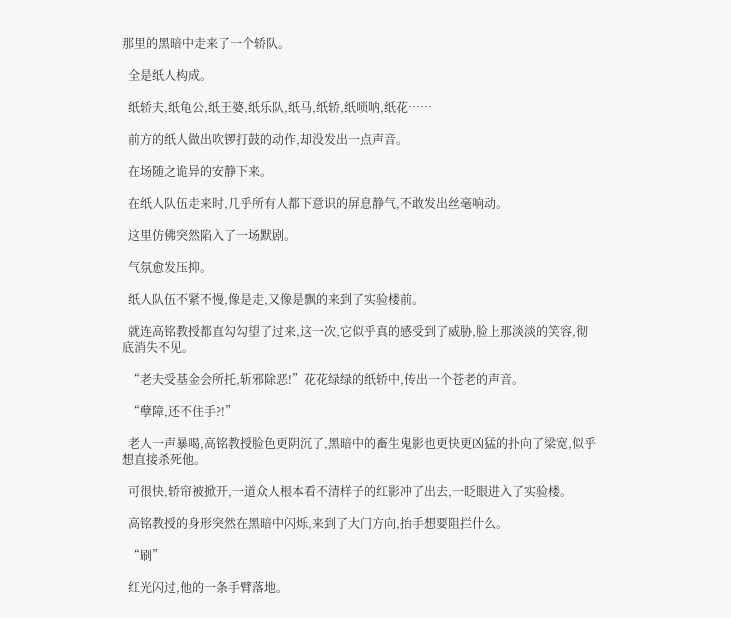那里的黑暗中走来了一个轿队。

  全是纸人构成。

  纸轿夫,纸龟公,纸王婆,纸乐队,纸马,纸轿,纸唢呐,纸花……

  前方的纸人做出吹锣打鼓的动作,却没发出一点声音。

  在场随之诡异的安静下来。

  在纸人队伍走来时,几乎所有人都下意识的屏息静气,不敢发出丝毫响动。

  这里仿佛突然陷入了一场默剧。

  气氛愈发压抑。

  纸人队伍不紧不慢,像是走,又像是飘的来到了实验楼前。

  就连高铭教授都直勾勾望了过来,这一次,它似乎真的感受到了威胁,脸上那淡淡的笑容,彻底消失不见。

  “老夫受基金会所托,斩邪除恶!”花花绿绿的纸轿中,传出一个苍老的声音。

  “孽障,还不住手?!”

  老人一声暴喝,高铭教授脸色更阴沉了,黑暗中的畜生鬼影也更快更凶猛的扑向了梁宽,似乎想直接杀死他。

  可很快,轿帘被掀开,一道众人根本看不清样子的红影冲了出去,一眨眼进入了实验楼。

  高铭教授的身形突然在黑暗中闪烁,来到了大门方向,抬手想要阻拦什么。

  “刷”

  红光闪过,他的一条手臂落地。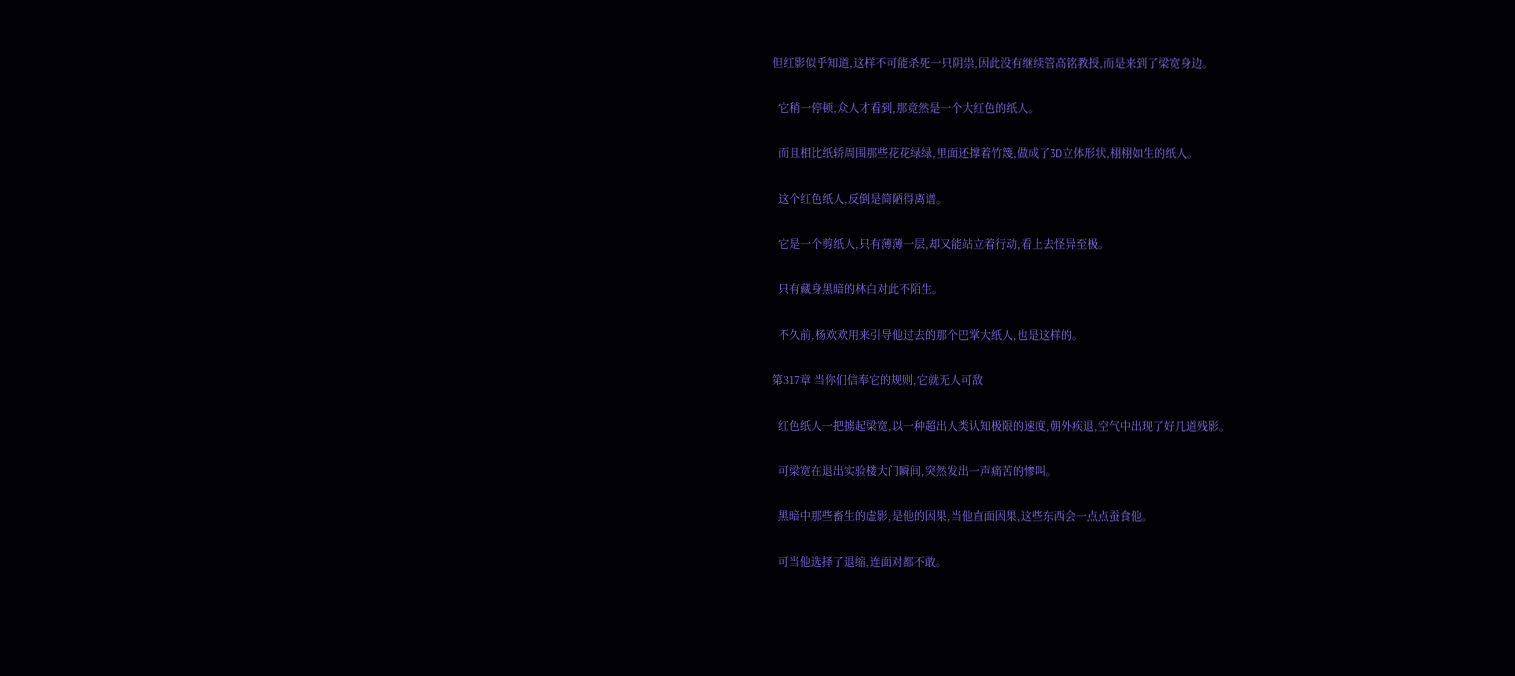但红影似乎知道,这样不可能杀死一只阴祟,因此没有继续管高铭教授,而是来到了梁宽身边。

  它稍一停顿,众人才看到,那竟然是一个大红色的纸人。

  而且相比纸轿周围那些花花绿绿,里面还撑着竹篾,做成了3D立体形状,栩栩如生的纸人。

  这个红色纸人,反倒是简陋得离谱。

  它是一个剪纸人,只有薄薄一层,却又能站立着行动,看上去怪异至极。

  只有藏身黑暗的林白对此不陌生。

  不久前,杨欢欢用来引导他过去的那个巴掌大纸人,也是这样的。

第317章 当你们信奉它的规则,它就无人可敌

  红色纸人一把掳起梁宽,以一种超出人类认知极限的速度,朝外疾退,空气中出现了好几道残影。

  可梁宽在退出实验楼大门瞬间,突然发出一声痛苦的惨叫。

  黑暗中那些畜生的虚影,是他的因果,当他直面因果,这些东西会一点点蚕食他。

  可当他选择了退缩,连面对都不敢。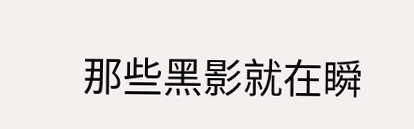那些黑影就在瞬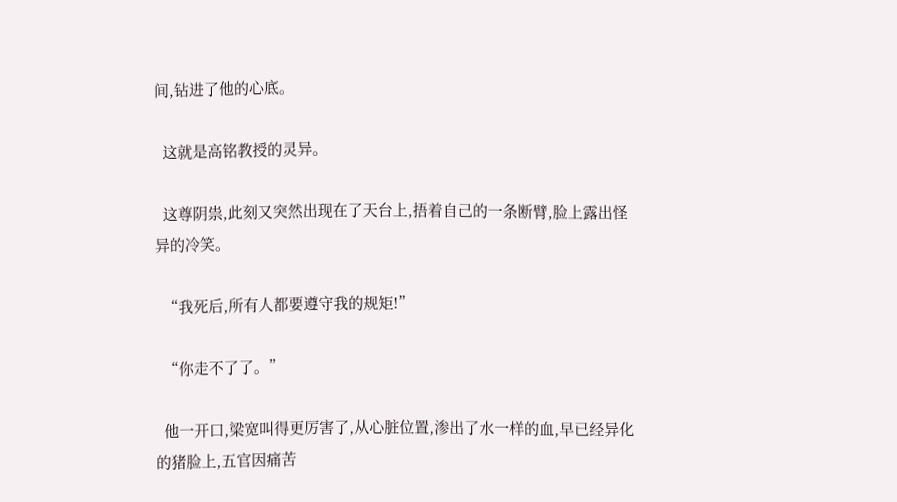间,钻进了他的心底。

  这就是高铭教授的灵异。

  这尊阴祟,此刻又突然出现在了天台上,捂着自己的一条断臂,脸上露出怪异的冷笑。

  “我死后,所有人都要遵守我的规矩!”

  “你走不了了。”

  他一开口,梁宽叫得更厉害了,从心脏位置,渗出了水一样的血,早已经异化的猪脸上,五官因痛苦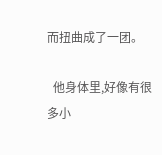而扭曲成了一团。

  他身体里,好像有很多小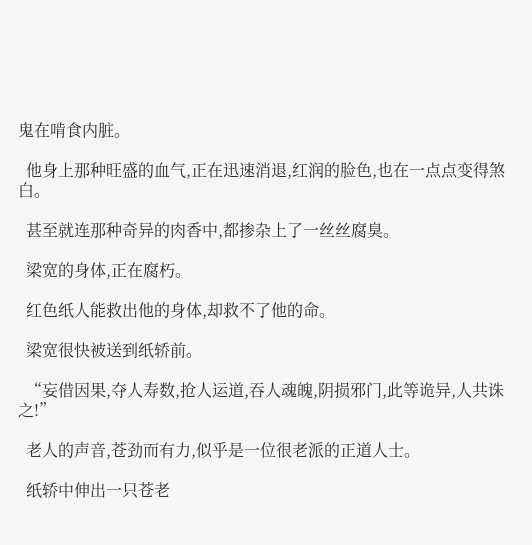鬼在啃食内脏。

  他身上那种旺盛的血气,正在迅速消退,红润的脸色,也在一点点变得煞白。

  甚至就连那种奇异的肉香中,都掺杂上了一丝丝腐臭。

  梁宽的身体,正在腐朽。

  红色纸人能救出他的身体,却救不了他的命。

  梁宽很快被送到纸轿前。

  “妄借因果,夺人寿数,抢人运道,吞人魂魄,阴损邪门,此等诡异,人共诛之!”

  老人的声音,苍劲而有力,似乎是一位很老派的正道人士。

  纸轿中伸出一只苍老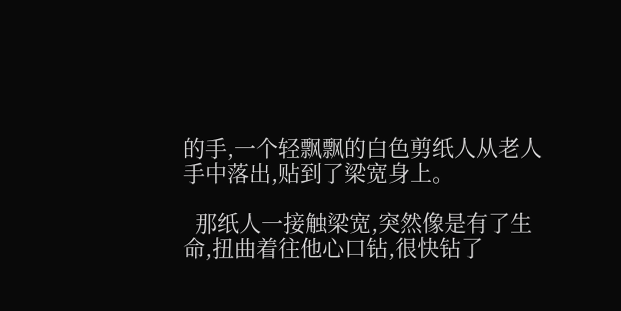的手,一个轻飘飘的白色剪纸人从老人手中落出,贴到了梁宽身上。

  那纸人一接触梁宽,突然像是有了生命,扭曲着往他心口钻,很快钻了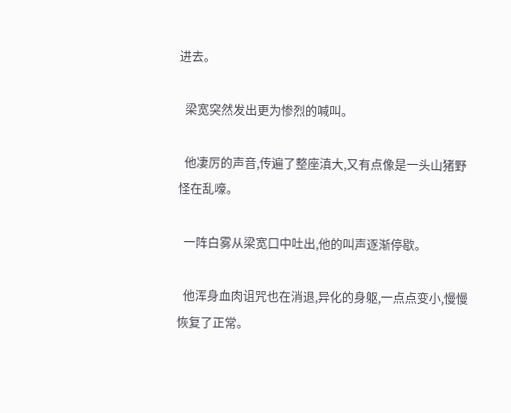进去。

  梁宽突然发出更为惨烈的喊叫。

  他凄厉的声音,传遍了整座滇大,又有点像是一头山猪野怪在乱嚎。

  一阵白雾从梁宽口中吐出,他的叫声逐渐停歇。

  他浑身血肉诅咒也在消退,异化的身躯,一点点变小,慢慢恢复了正常。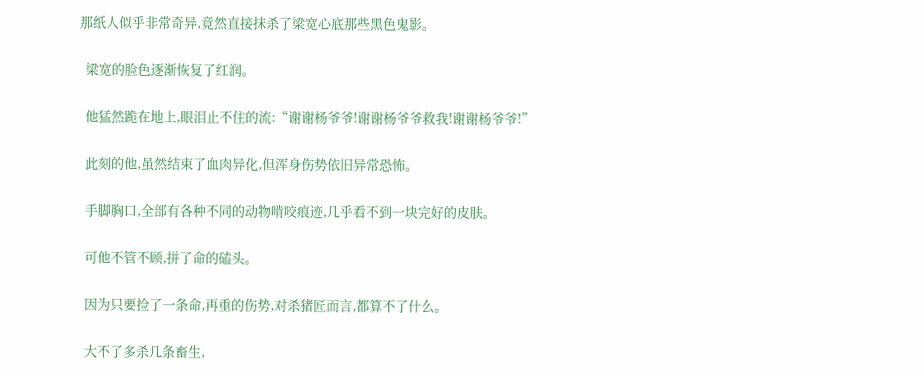那纸人似乎非常奇异,竟然直接抹杀了梁宽心底那些黑色鬼影。

  梁宽的脸色逐渐恢复了红润。

  他猛然跪在地上,眼泪止不住的流:“谢谢杨爷爷!谢谢杨爷爷救我!谢谢杨爷爷!”

  此刻的他,虽然结束了血肉异化,但浑身伤势依旧异常恐怖。

  手脚胸口,全部有各种不同的动物啃咬痕迹,几乎看不到一块完好的皮肤。

  可他不管不顾,拼了命的磕头。

  因为只要捡了一条命,再重的伤势,对杀猪匠而言,都算不了什么。

  大不了多杀几条畜生,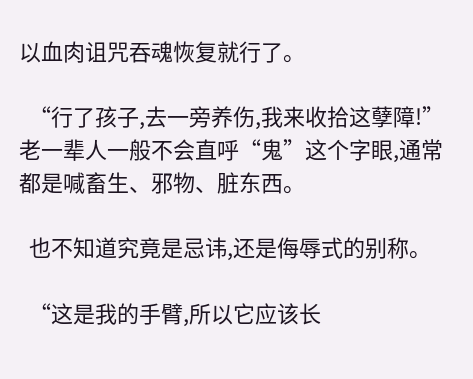以血肉诅咒吞魂恢复就行了。

  “行了孩子,去一旁养伤,我来收拾这孽障!”老一辈人一般不会直呼“鬼”这个字眼,通常都是喊畜生、邪物、脏东西。

  也不知道究竟是忌讳,还是侮辱式的别称。

  “这是我的手臂,所以它应该长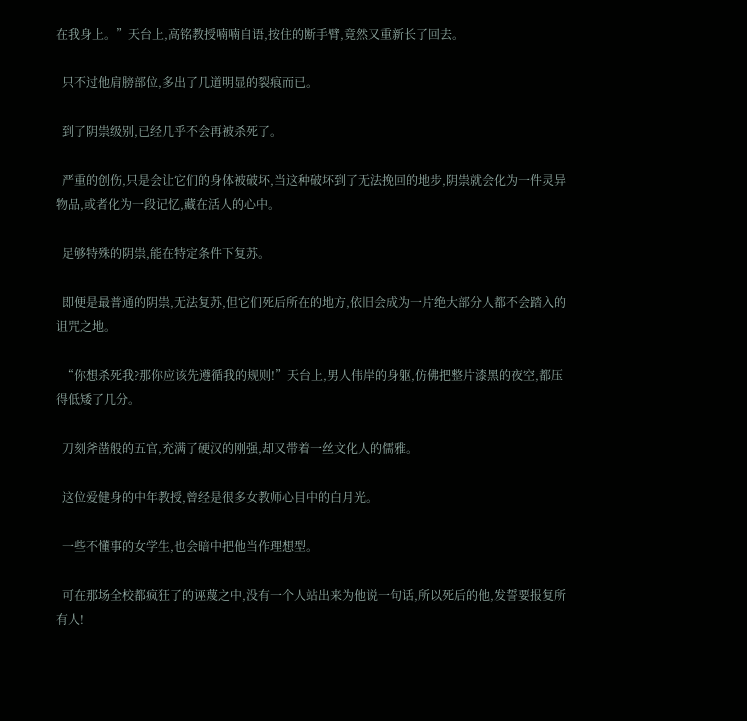在我身上。”天台上,高铭教授喃喃自语,按住的断手臂,竟然又重新长了回去。

  只不过他肩膀部位,多出了几道明显的裂痕而已。

  到了阴祟级别,已经几乎不会再被杀死了。

  严重的创伤,只是会让它们的身体被破坏,当这种破坏到了无法挽回的地步,阴祟就会化为一件灵异物品,或者化为一段记忆,藏在活人的心中。

  足够特殊的阴祟,能在特定条件下复苏。

  即便是最普通的阴祟,无法复苏,但它们死后所在的地方,依旧会成为一片绝大部分人都不会踏入的诅咒之地。

  “你想杀死我?那你应该先遵循我的规则!”天台上,男人伟岸的身躯,仿佛把整片漆黑的夜空,都压得低矮了几分。

  刀刻斧凿般的五官,充满了硬汉的刚强,却又带着一丝文化人的儒雅。

  这位爱健身的中年教授,曾经是很多女教师心目中的白月光。

  一些不懂事的女学生,也会暗中把他当作理想型。

  可在那场全校都疯狂了的诬蔑之中,没有一个人站出来为他说一句话,所以死后的他,发誓要报复所有人!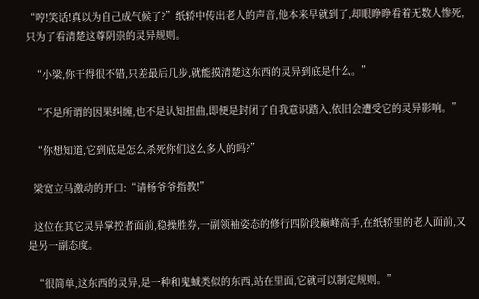“哼!笑话!真以为自己成气候了?”纸轿中传出老人的声音,他本来早就到了,却眼睁睁看着无数人惨死,只为了看清楚这尊阴祟的灵异规则。

  “小梁,你干得很不错,只差最后几步,就能摸清楚这东西的灵异到底是什么。”

  “不是所谓的因果纠缠,也不是认知扭曲,即便是封闭了自我意识踏入,依旧会遭受它的灵异影响。”

  “你想知道,它到底是怎么杀死你们这么多人的吗?”

  梁宽立马激动的开口:“请杨爷爷指教!”

  这位在其它灵异掌控者面前,稳操胜券,一副领袖姿态的修行四阶段巅峰高手,在纸轿里的老人面前,又是另一副态度。

  “很简单,这东西的灵异,是一种和鬼蜮类似的东西,站在里面,它就可以制定规则。”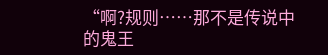“啊?规则……那不是传说中的鬼王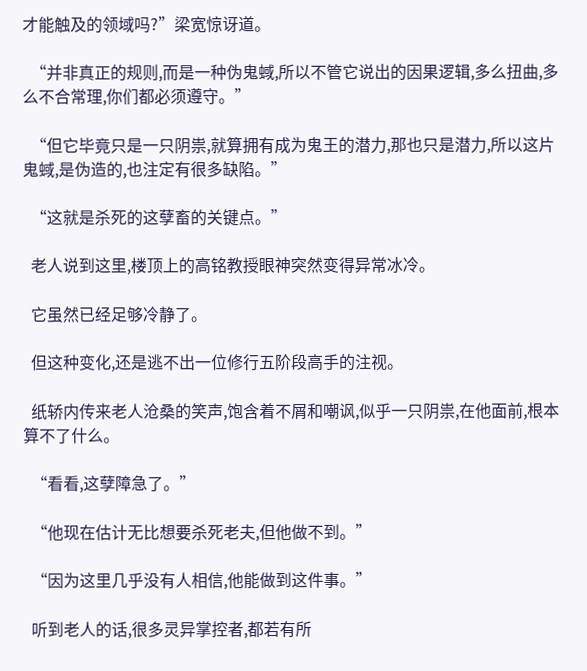才能触及的领域吗?”梁宽惊讶道。

  “并非真正的规则,而是一种伪鬼蜮,所以不管它说出的因果逻辑,多么扭曲,多么不合常理,你们都必须遵守。”

  “但它毕竟只是一只阴祟,就算拥有成为鬼王的潜力,那也只是潜力,所以这片鬼蜮,是伪造的,也注定有很多缺陷。”

  “这就是杀死的这孽畜的关键点。”

  老人说到这里,楼顶上的高铭教授眼神突然变得异常冰冷。

  它虽然已经足够冷静了。

  但这种变化,还是逃不出一位修行五阶段高手的注视。

  纸轿内传来老人沧桑的笑声,饱含着不屑和嘲讽,似乎一只阴祟,在他面前,根本算不了什么。

  “看看,这孽障急了。”

  “他现在估计无比想要杀死老夫,但他做不到。”

  “因为这里几乎没有人相信,他能做到这件事。”

  听到老人的话,很多灵异掌控者,都若有所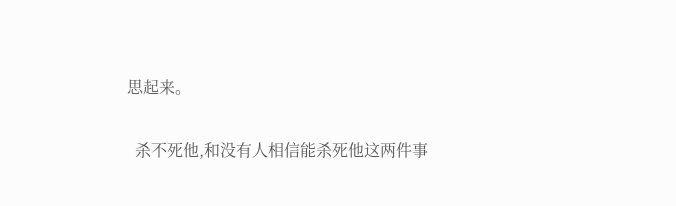思起来。

  杀不死他,和没有人相信能杀死他这两件事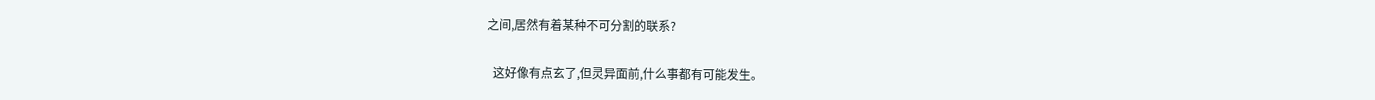之间,居然有着某种不可分割的联系?

  这好像有点玄了,但灵异面前,什么事都有可能发生。